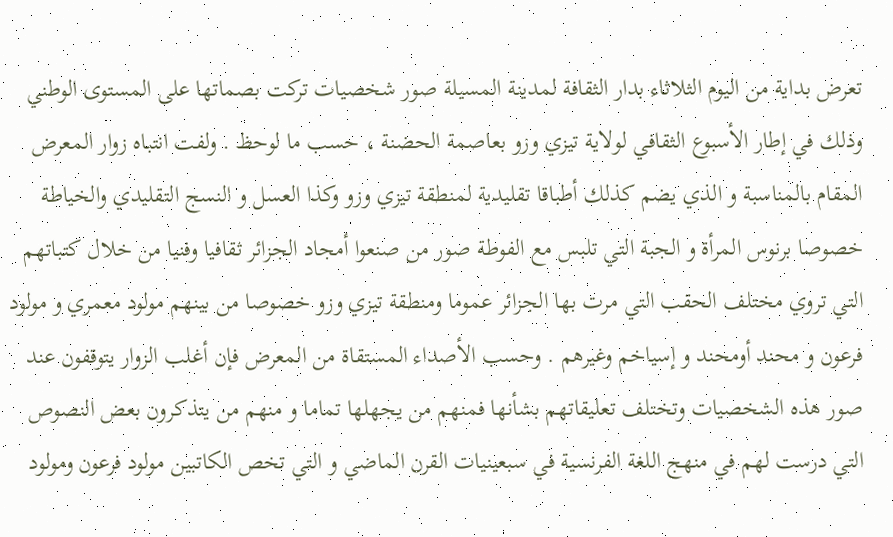تعرض بداية من اليوم الثلاثاء بدار الثقافة لمدينة المسيلة صور شخصيات تركت بصماتها على المستوى الوطني وذلك في إطار الأسبوع الثقافي لولاية تيزي وزو بعاصمة الحضنة ، حسب ما لوحظ . ولفت انتباه زوار المعرض المقام بالمناسبة و الذي يضم كذلك أطباقا تقليدية لمنطقة تيزي وزو وكذا العسل و النسج التقليدي والخياطة خصوصا برنوس المرأة و الجبة التي تلبس مع الفوطة صور من صنعوا أمجاد الجزائر ثقافيا وفنيا من خلال كتباتهم التي تروي مختلف الحقب التي مرت بها الجزائر عموما ومنطقة تيزي وزو خصوصا من بينهم مولود معمري و مولود فرعون و محند أومحند و إسياخم وغيرهم . وحسب الأصداء المستقاة من المعرض فإن أغلب الزوار يتوقفون عند صور هذه الشخصيات وتختلف تعليقاتهم بشأنها فمنهم من يجهلها تماما و منهم من يتذكرون بعض النصوص التي درست لهم في منهج اللغة الفرنسية في سبعينيات القرن الماضي و التي تخص الكاتبين مولود فرعون ومولود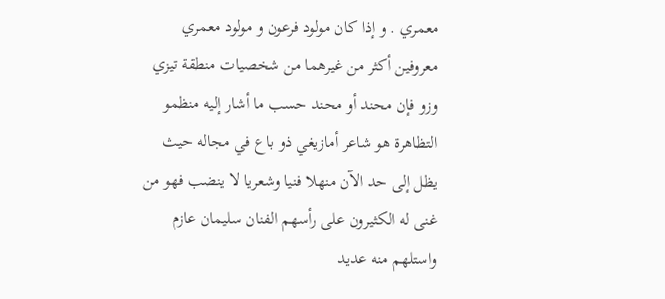معمري . و إذا كان مولود فرعون و مولود معمري معروفين أكثر من غيرهما من شخصيات منطقة تيزي وزو فإن محند أو محند حسب ما أشار إليه منظمو التظاهرة هو شاعر أمازيغي ذو باع في مجاله حيث يظل إلى حد الآن منهلا فنيا وشعريا لا ينضب فهو من غنى له الكثيرون على رأسهم الفنان سليمان عازم واستلهم منه عديد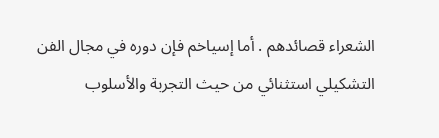الشعراء قصائدهم . أما إسياخم فإن دوره في مجال الفن التشكيلي استثنائي من حيث التجربة والأسلوب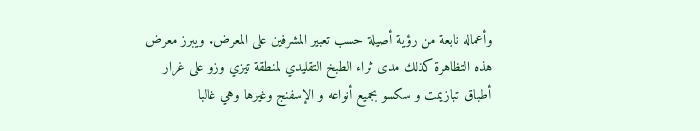وأعماله نابعة من رؤية أصيلة حسب تعبير المشرفين على المعرض. ويبرز معرض هذه التظاهرة كذلك مدى ثراء الطبخ التقليدي لمنطقة تيزي وزو على غرار أطباق تبازيمت و سكسو بجميع أنواعه و الإسفنج وغيرها وهي غالبا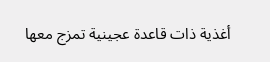أغذية ذات قاعدة عجينية تمزج معها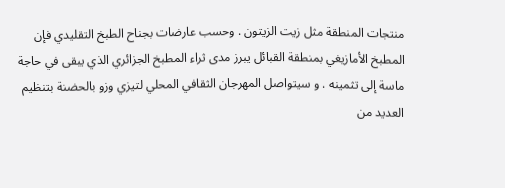منتجات المنطقة مثل زيت الزيتون . وحسب عارضات بجناح الطبخ التقليدي فإن المطبخ الأمازيغي بمنطقة القبائل يبرز مدى ثراء المطبخ الجزائري الذي يبقى في حاجة ماسة إلى تثمينه . و سيتواصل المهرجان الثقافي المحلي لتيزي وزو بالحضنة بتنظيم العديد من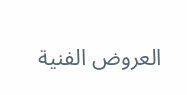العروض الفنية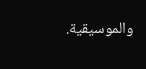والموسيقية.